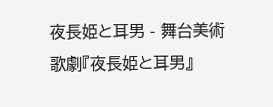夜長姫と耳男 - 舞台美術
歌劇『夜長姫と耳男』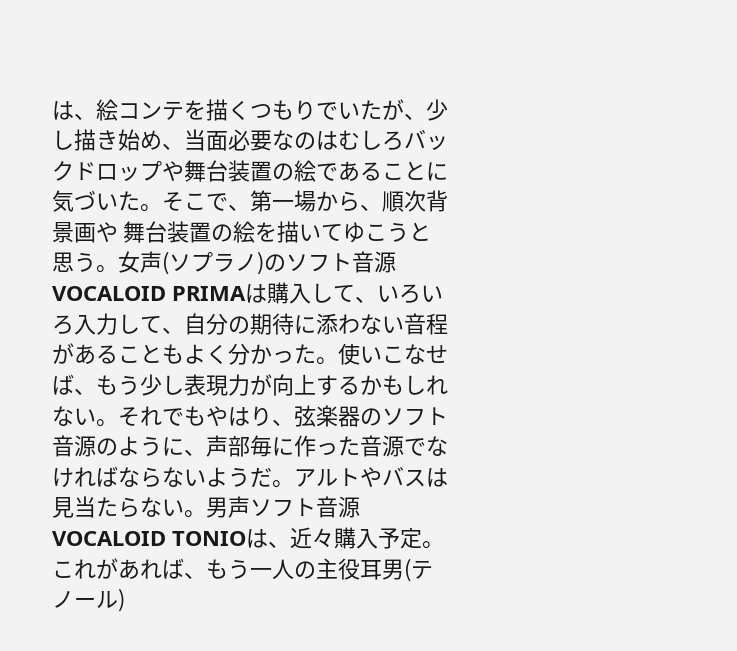は、絵コンテを描くつもりでいたが、少し描き始め、当面必要なのはむしろバックドロップや舞台装置の絵であることに気づいた。そこで、第一場から、順次背景画や 舞台装置の絵を描いてゆこうと思う。女声(ソプラノ)のソフト音源VOCALOID PRIMAは購入して、いろいろ入力して、自分の期待に添わない音程があることもよく分かった。使いこなせば、もう少し表現力が向上するかもしれない。それでもやはり、弦楽器のソフト音源のように、声部毎に作った音源でなければならないようだ。アルトやバスは見当たらない。男声ソフト音源VOCALOID TONIOは、近々購入予定。これがあれば、もう一人の主役耳男(テノール)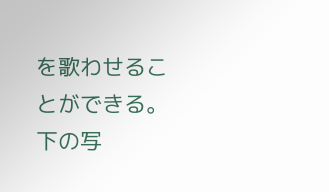を歌わせることができる。下の写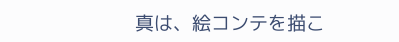真は、絵コンテを描こ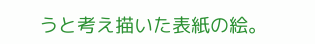うと考え描いた表紙の絵。